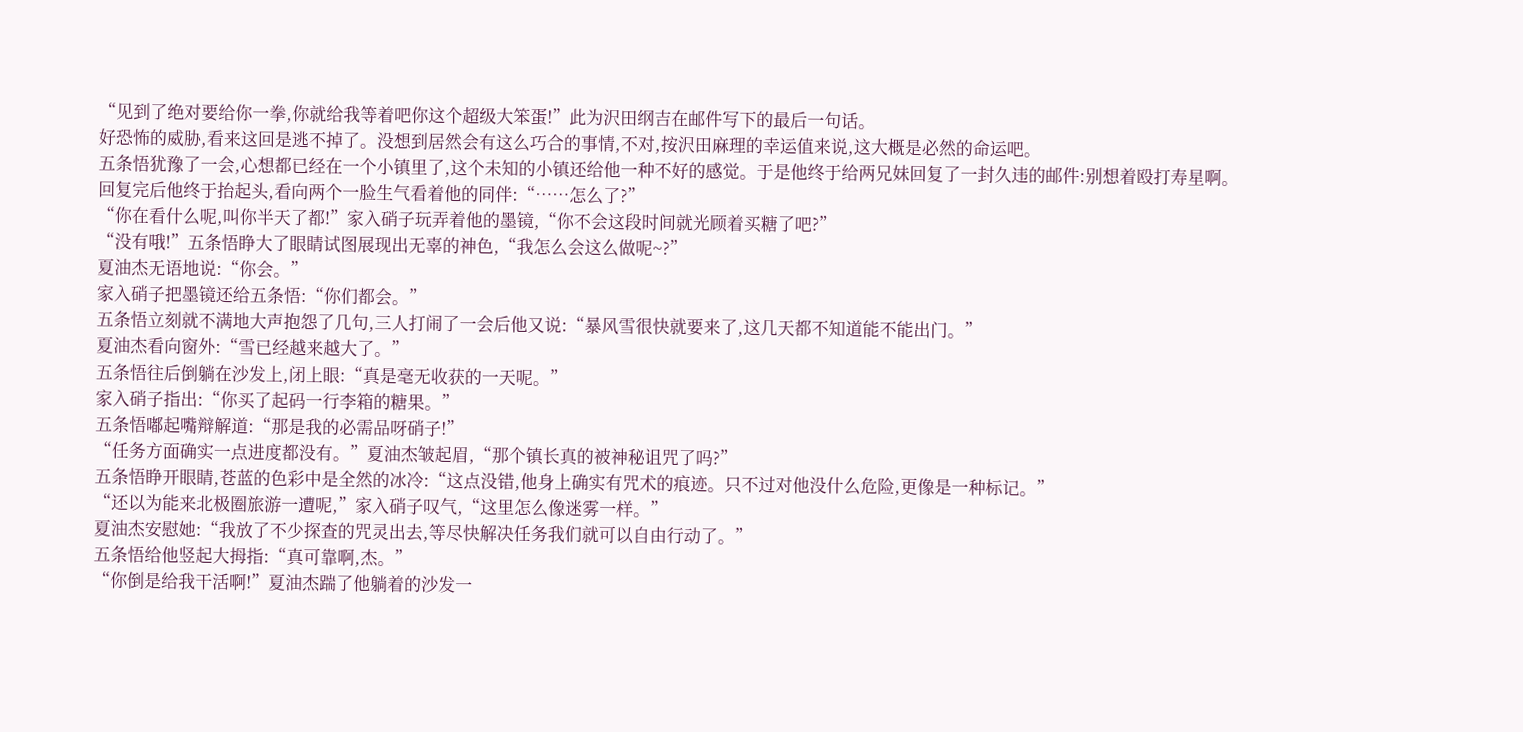“见到了绝对要给你一拳,你就给我等着吧你这个超级大笨蛋!”此为沢田纲吉在邮件写下的最后一句话。
好恐怖的威胁,看来这回是逃不掉了。没想到居然会有这么巧合的事情,不对,按沢田麻理的幸运值来说,这大概是必然的命运吧。
五条悟犹豫了一会,心想都已经在一个小镇里了,这个未知的小镇还给他一种不好的感觉。于是他终于给两兄妹回复了一封久违的邮件:别想着殴打寿星啊。
回复完后他终于抬起头,看向两个一脸生气看着他的同伴:“……怎么了?”
“你在看什么呢,叫你半天了都!”家入硝子玩弄着他的墨镜,“你不会这段时间就光顾着买糖了吧?”
“没有哦!”五条悟睁大了眼睛试图展现出无辜的神色,“我怎么会这么做呢~?”
夏油杰无语地说:“你会。”
家入硝子把墨镜还给五条悟:“你们都会。”
五条悟立刻就不满地大声抱怨了几句,三人打闹了一会后他又说:“暴风雪很快就要来了,这几天都不知道能不能出门。”
夏油杰看向窗外:“雪已经越来越大了。”
五条悟往后倒躺在沙发上,闭上眼:“真是毫无收获的一天呢。”
家入硝子指出:“你买了起码一行李箱的糖果。”
五条悟嘟起嘴辩解道:“那是我的必需品呀硝子!”
“任务方面确实一点进度都没有。”夏油杰皱起眉,“那个镇长真的被神秘诅咒了吗?”
五条悟睁开眼睛,苍蓝的色彩中是全然的冰冷:“这点没错,他身上确实有咒术的痕迹。只不过对他没什么危险,更像是一种标记。”
“还以为能来北极圈旅游一遭呢,”家入硝子叹气,“这里怎么像迷雾一样。”
夏油杰安慰她:“我放了不少探查的咒灵出去,等尽快解决任务我们就可以自由行动了。”
五条悟给他竖起大拇指:“真可靠啊,杰。”
“你倒是给我干活啊!”夏油杰踹了他躺着的沙发一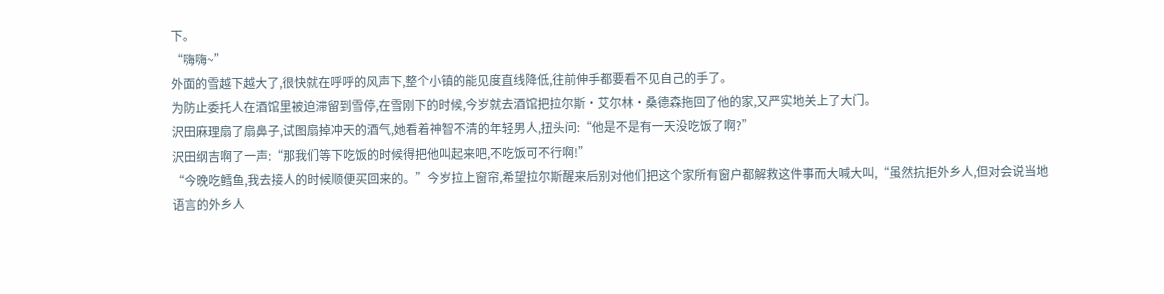下。
“嗨嗨~”
外面的雪越下越大了,很快就在呼呼的风声下,整个小镇的能见度直线降低,往前伸手都要看不见自己的手了。
为防止委托人在酒馆里被迫滞留到雪停,在雪刚下的时候,今岁就去酒馆把拉尔斯·艾尔林·桑德森拖回了他的家,又严实地关上了大门。
沢田麻理扇了扇鼻子,试图扇掉冲天的酒气,她看着神智不清的年轻男人,扭头问:“他是不是有一天没吃饭了啊?”
沢田纲吉啊了一声:“那我们等下吃饭的时候得把他叫起来吧,不吃饭可不行啊!”
“今晚吃鳕鱼,我去接人的时候顺便买回来的。”今岁拉上窗帘,希望拉尔斯醒来后别对他们把这个家所有窗户都解救这件事而大喊大叫,“虽然抗拒外乡人,但对会说当地语言的外乡人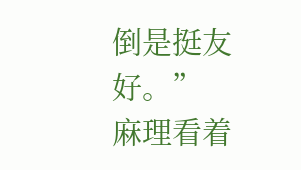倒是挺友好。”
麻理看着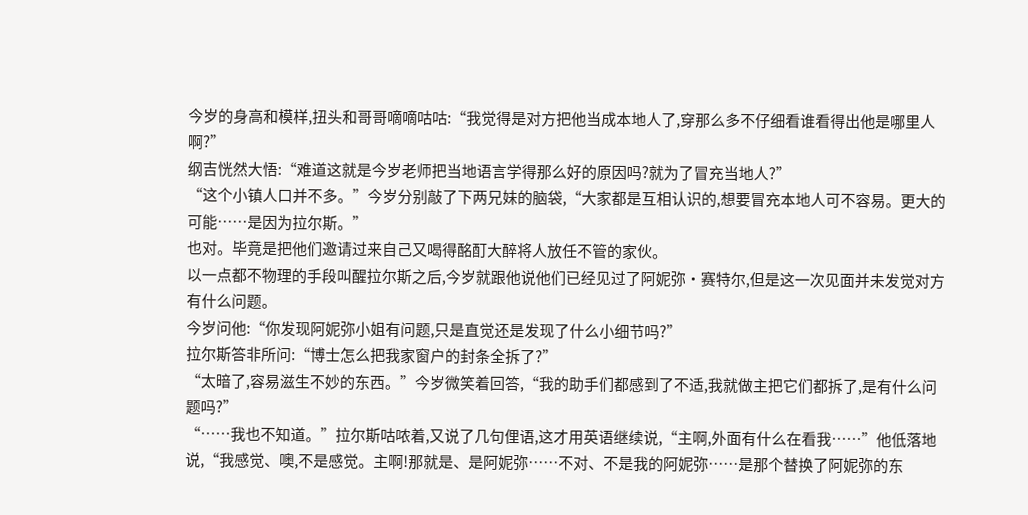今岁的身高和模样,扭头和哥哥嘀嘀咕咕:“我觉得是对方把他当成本地人了,穿那么多不仔细看谁看得出他是哪里人啊?”
纲吉恍然大悟:“难道这就是今岁老师把当地语言学得那么好的原因吗?就为了冒充当地人?”
“这个小镇人口并不多。”今岁分别敲了下两兄妹的脑袋,“大家都是互相认识的,想要冒充本地人可不容易。更大的可能……是因为拉尔斯。”
也对。毕竟是把他们邀请过来自己又喝得酩酊大醉将人放任不管的家伙。
以一点都不物理的手段叫醒拉尔斯之后,今岁就跟他说他们已经见过了阿妮弥·赛特尔,但是这一次见面并未发觉对方有什么问题。
今岁问他:“你发现阿妮弥小姐有问题,只是直觉还是发现了什么小细节吗?”
拉尔斯答非所问:“博士怎么把我家窗户的封条全拆了?”
“太暗了,容易滋生不妙的东西。”今岁微笑着回答,“我的助手们都感到了不适,我就做主把它们都拆了,是有什么问题吗?”
“……我也不知道。”拉尔斯咕哝着,又说了几句俚语,这才用英语继续说,“主啊,外面有什么在看我……”他低落地说,“我感觉、噢,不是感觉。主啊!那就是、是阿妮弥……不对、不是我的阿妮弥……是那个替换了阿妮弥的东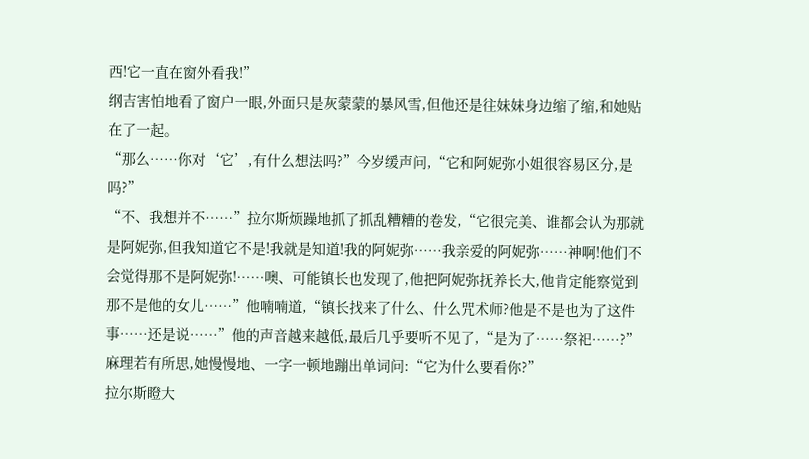西!它一直在窗外看我!”
纲吉害怕地看了窗户一眼,外面只是灰蒙蒙的暴风雪,但他还是往妹妹身边缩了缩,和她贴在了一起。
“那么……你对‘它’,有什么想法吗?”今岁缓声问,“它和阿妮弥小姐很容易区分,是吗?”
“不、我想并不……”拉尔斯烦躁地抓了抓乱糟糟的卷发,“它很完美、谁都会认为那就是阿妮弥,但我知道它不是!我就是知道!我的阿妮弥……我亲爱的阿妮弥……神啊!他们不会觉得那不是阿妮弥!……噢、可能镇长也发现了,他把阿妮弥抚养长大,他肯定能察觉到那不是他的女儿……”他喃喃道,“镇长找来了什么、什么咒术师?他是不是也为了这件事……还是说……”他的声音越来越低,最后几乎要听不见了,“是为了……祭祀……?”
麻理若有所思,她慢慢地、一字一顿地蹦出单词问:“它为什么要看你?”
拉尔斯瞪大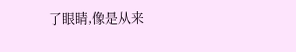了眼睛,像是从来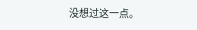没想过这一点。